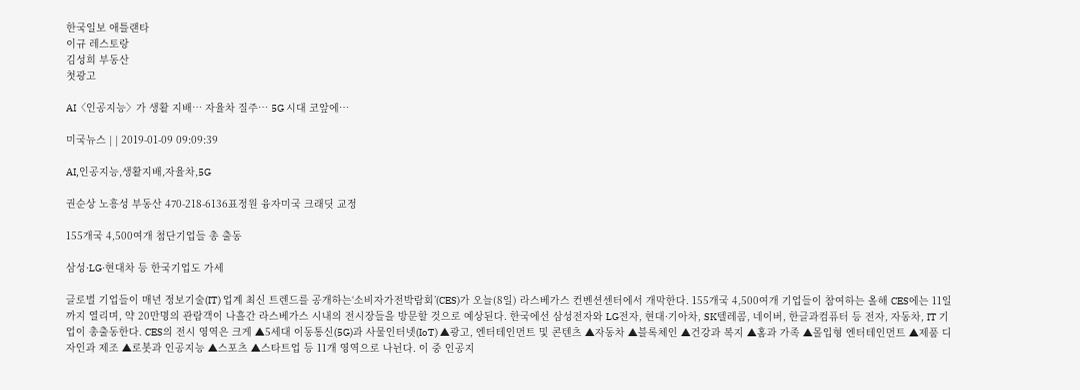한국일보 애틀랜타
이규 레스토랑
김성희 부동산
첫광고

AI〈인공지능〉가 생활 지배… 자율차 질주… 5G 시대 코앞에…

미국뉴스 | | 2019-01-09 09:09:39

AI,인공지능,생활지배,자율차,5G

권순상 노흥성 부동산 470-218-6136표정원 융자미국 크래딧 교정

155개국 4,500여개 첨단기업들 총 출동

삼성·LG·현대차 등 한국기업도 가세

글로벌 기업들이 매년 정보기술(IT) 업계 최신 트렌드를 공개하는‘소비자가전박람회’(CES)가 오늘(8일) 라스베가스 컨벤션센터에서 개막한다. 155개국 4,500여개 기업들이 참여하는 올해 CES에는 11일까지 열리며, 약 20만명의 관람객이 나흘간 라스베가스 시내의 전시장들을 방문할 것으로 예상된다. 한국에선 삼성전자와 LG전자, 현대·기아차, SK텔레콤, 네이버, 한글과컴퓨터 등 전자, 자동차, IT 기업이 총출동한다. CES의 전시 영역은 크게 ▲5세대 이동통신(5G)과 사물인터넷(IoT) ▲광고, 엔터테인먼트 및 콘텐츠 ▲자동차 ▲블록체인 ▲건강과 복지 ▲홈과 가족 ▲몰입형 엔터테인먼트 ▲제품 디자인과 제조 ▲로봇과 인공지능 ▲스포츠 ▲스타트업 등 11개 영역으로 나뉜다. 이 중 인공지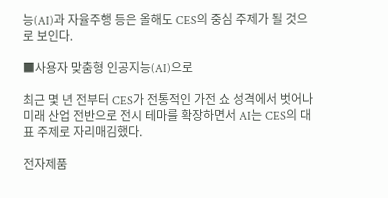능(AI)과 자율주행 등은 올해도 CES의 중심 주제가 될 것으로 보인다.

■사용자 맞춤형 인공지능(AI)으로

최근 몇 년 전부터 CES가 전통적인 가전 쇼 성격에서 벗어나 미래 산업 전반으로 전시 테마를 확장하면서 AI는 CES의 대표 주제로 자리매김했다.

전자제품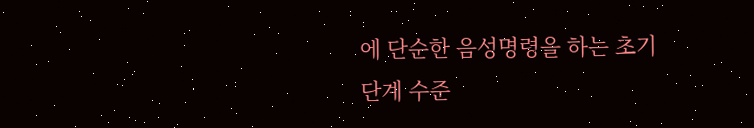에 단순한 음성명령을 하는 초기단계 수준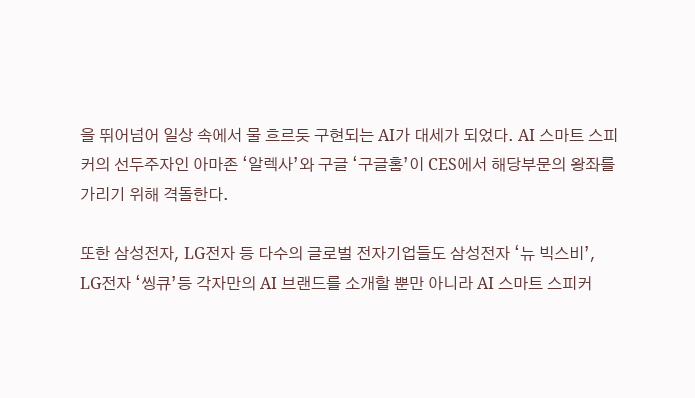을 뛰어넘어 일상 속에서 물 흐르듯 구현되는 AI가 대세가 되었다. AI 스마트 스피커의 선두주자인 아마존 ‘알렉사’와 구글 ‘구글홈’이 CES에서 해당부문의 왕좌를 가리기 위해 격돌한다.

또한 삼성전자, LG전자 등 다수의 글로벌 전자기업들도 삼성전자 ‘뉴 빅스비’, LG전자 ‘씽큐’등 각자만의 AI 브랜드를 소개할 뿐만 아니라 AI 스마트 스피커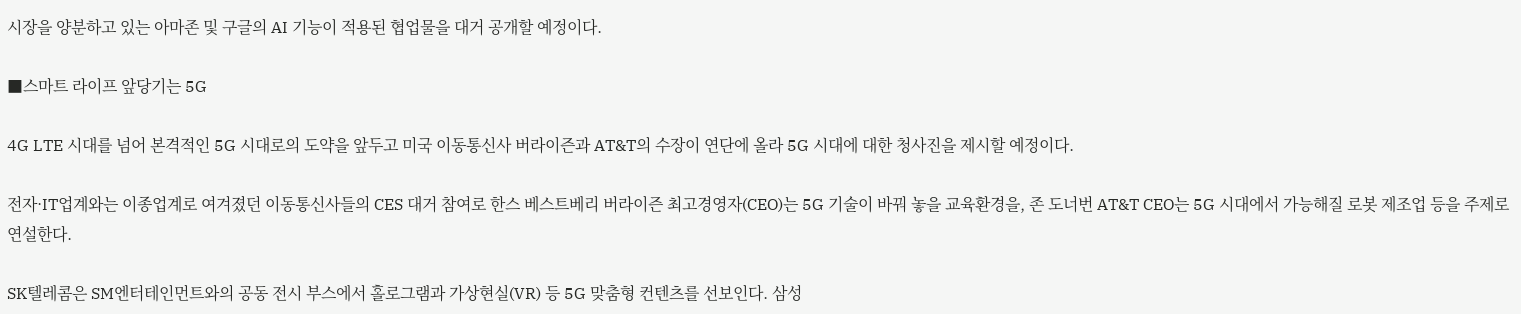시장을 양분하고 있는 아마존 및 구글의 AI 기능이 적용된 협업물을 대거 공개할 예정이다.

■스마트 라이프 앞당기는 5G

4G LTE 시대를 넘어 본격적인 5G 시대로의 도약을 앞두고 미국 이동통신사 버라이즌과 AT&T의 수장이 연단에 올라 5G 시대에 대한 청사진을 제시할 예정이다.

전자·IT업계와는 이종업계로 여겨졌던 이동통신사들의 CES 대거 참여로 한스 베스트베리 버라이즌 최고경영자(CEO)는 5G 기술이 바꿔 놓을 교육환경을, 존 도너번 AT&T CEO는 5G 시대에서 가능해질 로봇 제조업 등을 주제로 연설한다.

SK텔레콤은 SM엔터테인먼트와의 공동 전시 부스에서 홀로그램과 가상현실(VR) 등 5G 맞춤형 컨텐츠를 선보인다. 삼성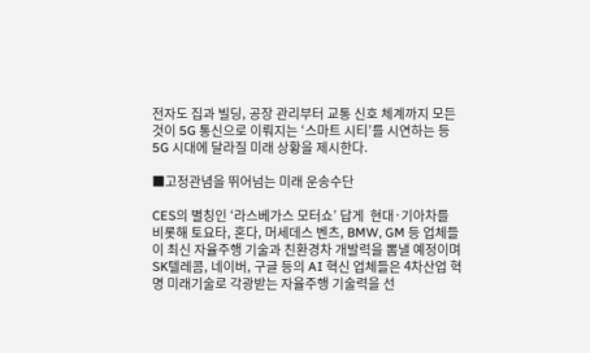전자도 집과 빌딩, 공장 관리부터 교통 신호 체계까지 모든 것이 5G 통신으로 이뤄지는 ‘스마트 시티’를 시연하는 등 5G 시대에 달라질 미래 상황을 제시한다.

■고정관념을 뛰어넘는 미래 운송수단

CES의 별칭인 ‘라스베가스 모터쇼’ 답게  현대·기아차를 비롯해 토요타, 혼다, 머세데스 벤츠, BMW, GM 등 업체들이 최신 자율주행 기술과 친환경차 개발력을 뽐낼 예정이며 SK텔레콤, 네이버, 구글 등의 AI 혁신 업체들은 4차산업 혁명 미래기술로 각광받는 자율주행 기술력을 선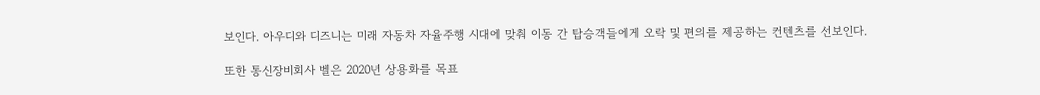보인다. 아우디와 디즈니는 미래 자동차 자율주행 시대에 맞춰 이동 간 탑승객들에게 오락 및 편의를 제공하는 컨텐츠를 선보인다.

또한 통신장비회사 벨은 2020년 상용화를 목표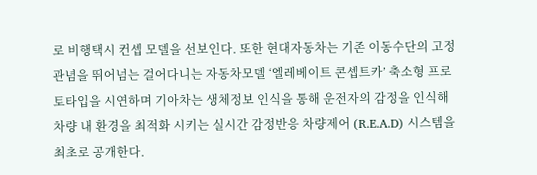로 비행택시 컨셉 모델을 선보인다. 또한 현대자동차는 기존 이동수단의 고정관념을 뛰어넘는 걸어다니는 자동차모델 ‘엘레베이트 콘셉트카’ 축소형 프로토타입을 시연하며 기아차는 생체정보 인식을 통해 운전자의 감정을 인식해 차량 내 환경을 최적화 시키는 실시간 감정반응 차량제어 (R.E.A.D) 시스템을 최초로 공개한다.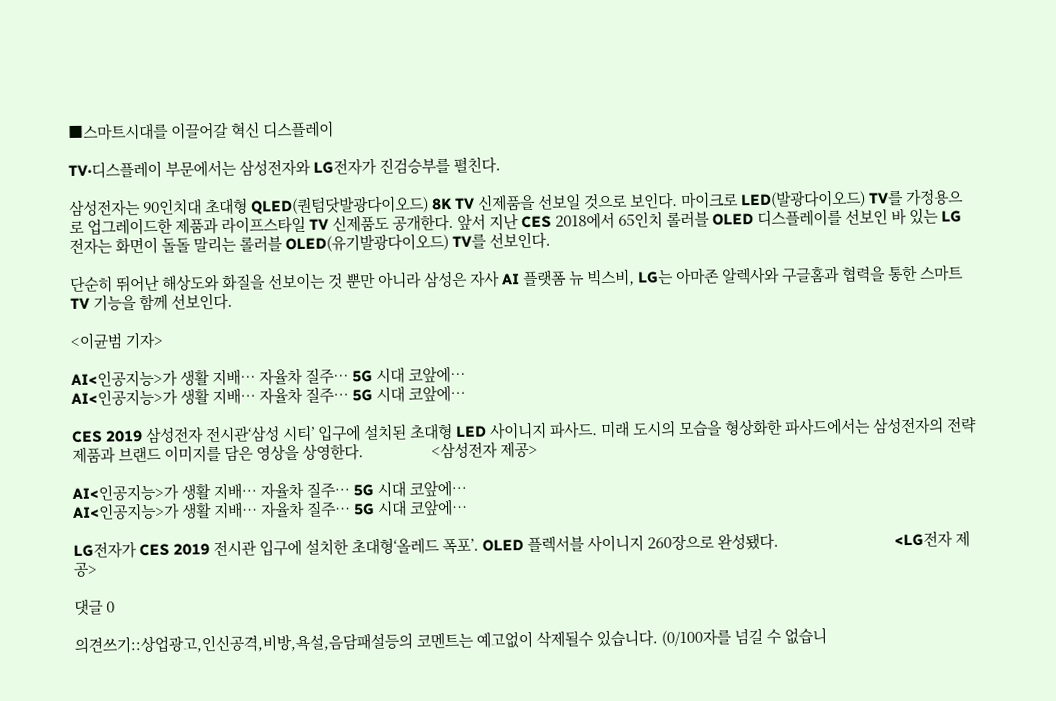■스마트시대를 이끌어갈 혁신 디스플레이

TV·디스플레이 부문에서는 삼성전자와 LG전자가 진검승부를 펼친다.

삼성전자는 90인치대 초대형 QLED(퀀텀닷발광다이오드) 8K TV 신제품을 선보일 것으로 보인다. 마이크로 LED(발광다이오드) TV를 가정용으로 업그레이드한 제품과 라이프스타일 TV 신제품도 공개한다. 앞서 지난 CES 2018에서 65인치 롤러블 OLED 디스플레이를 선보인 바 있는 LG전자는 화면이 돌돌 말리는 롤러블 OLED(유기발광다이오드) TV를 선보인다.

단순히 뛰어난 해상도와 화질을 선보이는 것 뿐만 아니라 삼성은 자사 AI 플랫폼 뉴 빅스비, LG는 아마존 알렉사와 구글홈과 협력을 통한 스마트 TV 기능을 함께 선보인다.

<이균범 기자>

AI<인공지능>가 생활 지배… 자율차 질주… 5G 시대 코앞에…
AI<인공지능>가 생활 지배… 자율차 질주… 5G 시대 코앞에…

CES 2019 삼성전자 전시관‘삼성 시티’ 입구에 설치된 초대형 LED 사이니지 파사드. 미래 도시의 모습을 형상화한 파사드에서는 삼성전자의 전략제품과 브랜드 이미지를 담은 영상을 상영한다.                 <삼성전자 제공>

AI<인공지능>가 생활 지배… 자율차 질주… 5G 시대 코앞에…
AI<인공지능>가 생활 지배… 자율차 질주… 5G 시대 코앞에…

LG전자가 CES 2019 전시관 입구에 설치한 초대형‘올레드 폭포’. OLED 플렉서블 사이니지 260장으로 완성됐다.                             <LG전자 제공>

댓글 0

의견쓰기::상업광고,인신공격,비방,욕설,음담패설등의 코멘트는 예고없이 삭제될수 있습니다. (0/100자를 넘길 수 없습니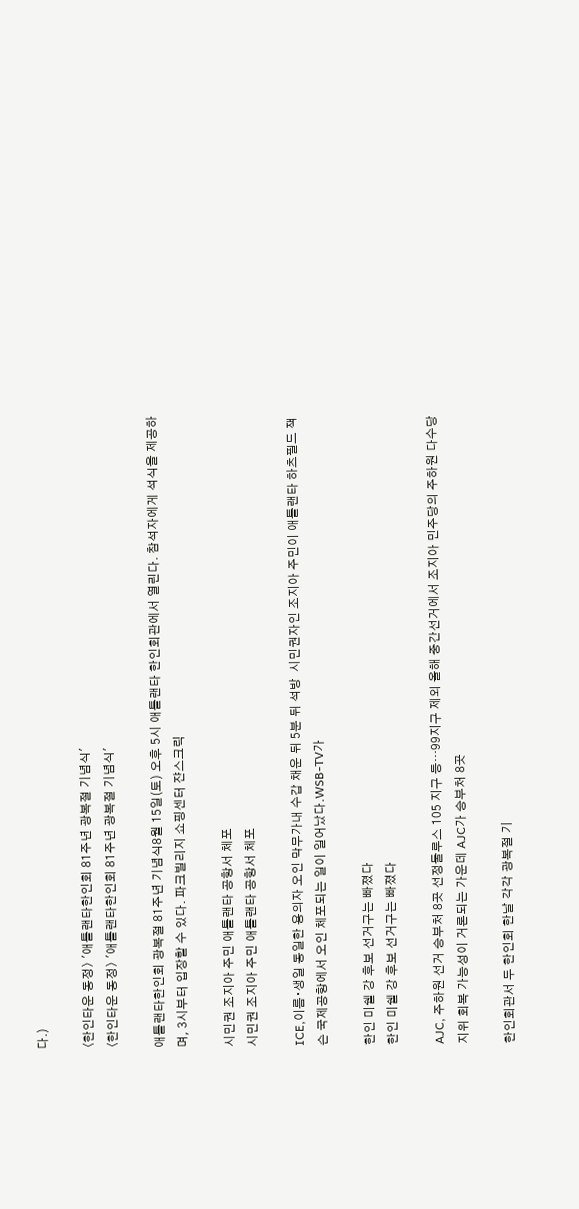다.)

〈한인타운 동정〉 '애틀랜타한인회 81주년 광복절 기념식'
〈한인타운 동정〉 '애틀랜타한인회 81주년 광복절 기념식'

애틀랜타한인회 광복절 81주년 기념식8월 15일(토) 오후 5시 애틀랜타 한인회관에서 열린다. 참석자에게 석식을 제공하며, 3시부터 입장할 수 있다. 파크빌리지 쇼핑센터 쟌스크릭

시민권 조지아 주민 애틀랜타 공항서 체포
시민권 조지아 주민 애틀랜타 공항서 체포

ICE,이름∙생일 동일한 용의자 오인 막무가내 수갑 채운 뒤 5분 뒤 석방  시민권자인 조지아 주민이 애틀랜타 하츠필드 잭슨 국제공항에서 오인 체포되는 일이 일어났다.WSB-TV가

한인 미쉘 강 후보 선거구는 빠졌다
한인 미쉘 강 후보 선거구는 빠졌다

AJC, 주하원 선거 승부처 8곳 선정둘루스 105 지구 등…99지구 제외 올해 중간선거에서 조지아 민주당의 주하원 다수당 지위 회복 가능성이 거론되는 가운데 AJC가 승부처 8곳

한인회관서 두 한인회 한날 각각 광복절 기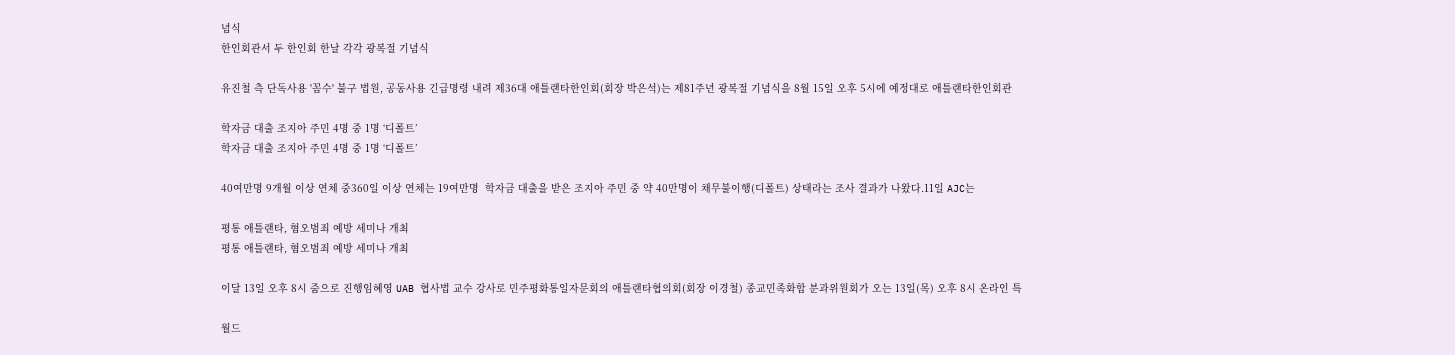념식
한인회관서 두 한인회 한날 각각 광복절 기념식

유진철 측 단독사용 '꼼수' 불구 법원, 공동사용 긴급명령 내려 제36대 애틀랜타한인회(회장 박은석)는 제81주년 광복절 기념식을 8월 15일 오후 5시에 예정대로 애틀랜타한인회관

학자금 대출 조지아 주민 4명 중 1명 ‘디폴트’
학자금 대출 조지아 주민 4명 중 1명 ‘디폴트’

40여만명 9개월 이상 연체 중360일 이상 연체는 19여만명  학자금 대출을 받은 조지아 주민 중 약 40만명이 채무불이행(디폴트) 상태라는 조사 결과가 나왔다.11일 AJC는

평통 애틀랜타, 혐오범죄 예방 세미나 개최
평통 애틀랜타, 혐오범죄 예방 세미나 개최

이달 13일 오후 8시 줌으로 진행임혜영 UAB 협사법 교수 강사로 민주평화통일자문회의 애틀랜타협의회(회장 이경철) 종교민족화합 분과위원회가 오는 13일(목) 오후 8시 온라인 특

월드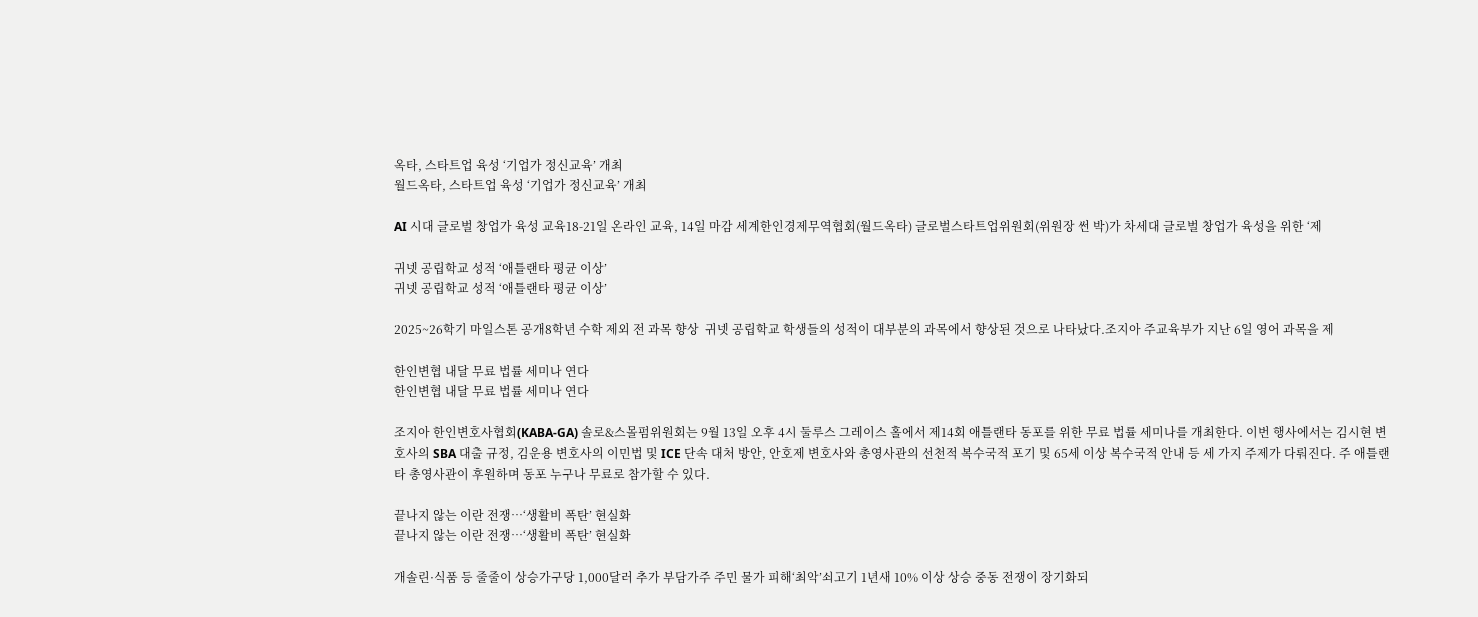옥타, 스타트업 육성 ‘기업가 정신교육’ 개최
월드옥타, 스타트업 육성 ‘기업가 정신교육’ 개최

AI 시대 글로벌 창업가 육성 교육18-21일 온라인 교육, 14일 마감 세계한인경제무역협회(월드옥타) 글로벌스타트업위원회(위원장 썬 박)가 차세대 글로벌 창업가 육성을 위한 ‘제

귀넷 공립학교 성적 ‘애틀랜타 평균 이상’
귀넷 공립학교 성적 ‘애틀랜타 평균 이상’

2025~26학기 마일스톤 공개8학년 수학 제외 전 과목 향상  귀넷 공립학교 학생들의 성적이 대부분의 과목에서 향상된 것으로 나타났다.조지아 주교육부가 지난 6일 영어 과목을 제

한인변협 내달 무료 법률 세미나 연다
한인변협 내달 무료 법률 세미나 연다

조지아 한인변호사협회(KABA-GA) 솔로&스몰펌위원회는 9월 13일 오후 4시 둘루스 그레이스 홀에서 제14회 애틀랜타 동포를 위한 무료 법률 세미나를 개최한다. 이번 행사에서는 김시현 변호사의 SBA 대출 규정, 김운용 변호사의 이민법 및 ICE 단속 대처 방안, 안호제 변호사와 총영사관의 선천적 복수국적 포기 및 65세 이상 복수국적 안내 등 세 가지 주제가 다뤄진다. 주 애틀랜타 총영사관이 후원하며 동포 누구나 무료로 참가할 수 있다.

끝나지 않는 이란 전쟁…‘생활비 폭탄’ 현실화
끝나지 않는 이란 전쟁…‘생활비 폭탄’ 현실화

개솔린·식품 등 줄줄이 상승가구당 1,000달러 추가 부담가주 주민 물가 피해‘최악’쇠고기 1년새 10% 이상 상승 중동 전쟁이 장기화되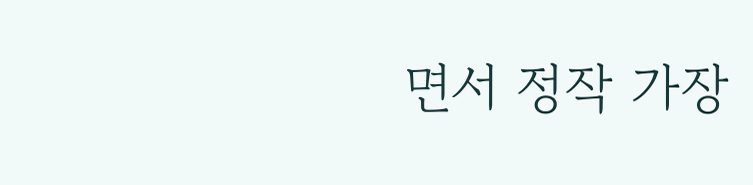면서 정작 가장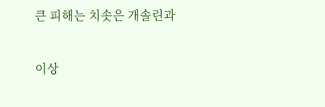큰 피해는 치솟은 개솔린과

이상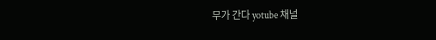무가 간다 yotube 채널